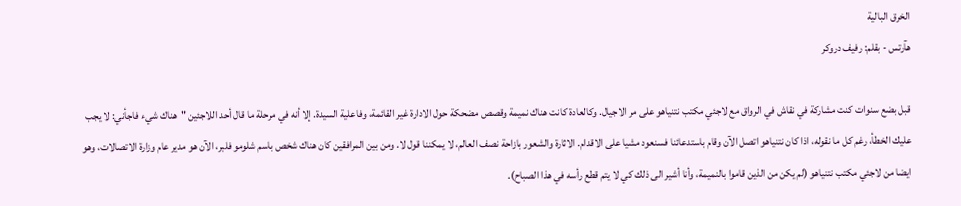الخرق البالية
هآرتس - بقلم: رفيف دروكر

قبل بضع سنوات كنت مشاركة في نقاش في الرواق مع لاجئي مكتب نتنياهو على مر الاجيال. وكالعادة كانت هناك نميمة وقصص مضحكة حول الادارة غير القائمة، وفاعلية السيدة. إلا أنه في مرحلة ما قال أحد اللاجئين "هناك شيء فاجأني: لا يجب عليك الخطأ، رغم كل ما نقوله، اذا كان نتنياهو اتصل الآن وقام باستدعائنا فسنعود مشيا على الاقدام. الاثارة والشعور بازاحة نصف العالم، لا يمكننا قول لا. ومن بين المرافقين كان هناك شخص باسم شلومو فلبر، الآن هو مدير عام وزارة الاتصالات، وهو ايضا من لاجئي مكتب نتنياهو (لم يكن من الذين قاموا بالنميمة، وأنا أشير الى ذلك كي لا يتم قطع رأسه في هذا الصباح).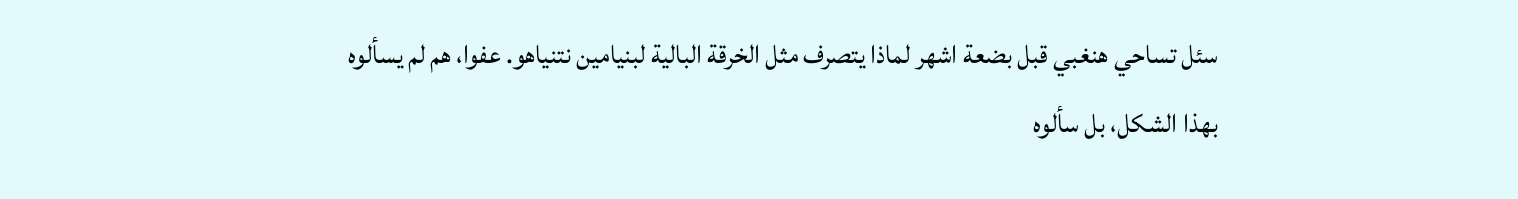سئل تساحي هنغبي قبل بضعة اشهر لماذا يتصرف مثل الخرقة البالية لبنيامين نتنياهو. عفوا، هم لم يسألوه بهذا الشكل، بل سألوه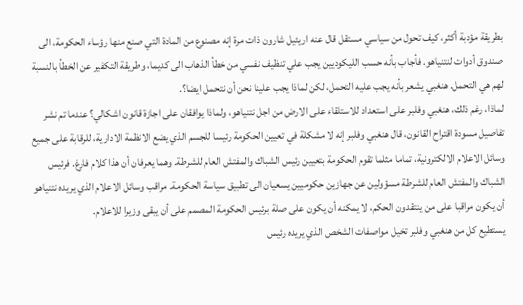بطريقة مؤدبة أكثر، كيف تحول من سياسي مستقل قال عنه اريئيل شارون ذات مرة إنه مصنوع من المادة التي صنع منها رؤساء الحكومة، الى صندوق أدوات لنتنياهو. فأجاب بأنه حسب الليكوديين يجب علي تنظيف نفسي من خطأ الذهاب الى كديما، وطريقة التكفير عن الخطأ بالنسبة لهم هي التحمل. هنغبي يشعر بأنه يجب عليه التحمل، لكن لماذا يجب علينا نحن أن نتحمل ايضا؟.
لماذا، رغم ذلك، هنغبي وفلبر على استعداد للاستلقاء على الارض من اجل نتنياهو، ولماذا يوافقان على اجازة قانون اشكالي؟ عندما تم نشر تفاصيل مسودة اقتراح القانون، قال هنغبي وفلبر إنه لا مشكلة في تعيين الحكومة رئيسا للجسم الذي يضع الانظمة الادارية، للرقابة على جميع وسائل الاعلام الالكترونية، تماما مثلما تقوم الحكومة بتعيين رئيس الشباك والمفتش العام للشرطة. وهما يعرفان أن هذا كلام فارغ. فرئيس الشباك والمفتش العام للشرطة مسؤولين عن جهازين حكوميين يسعيان الى تطبيق سياسة الحكومة. مراقب وسائل الاعلام الذي يريده نتنياهو أن يكون مراقبا على من ينتقدون الحكم، لا يمكنه أن يكون على صلة برئيس الحكومة المصمم على أن يبقى وزيرا للاعلام.
يستطيع كل من هنغبي وفلبر تخيل مواصفات الشخص الذي يريده رئيس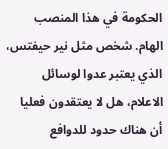الحكومة في هذا المنصب الهام. شخص مثل نير حيفتس، الذي يعتبر عدوا لوسائل الاعلام، هل لا يعتقدون فعليا أن هناك حدود للدوافع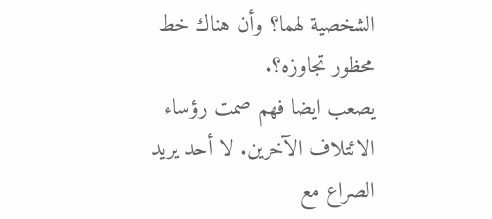الشخصية لهما؟ وأن هناك خط محظور تجاوزه؟.
يصعب ايضا فهم صمت رؤساء الائتلاف الآخرين. لا أحد يريد الصراع مع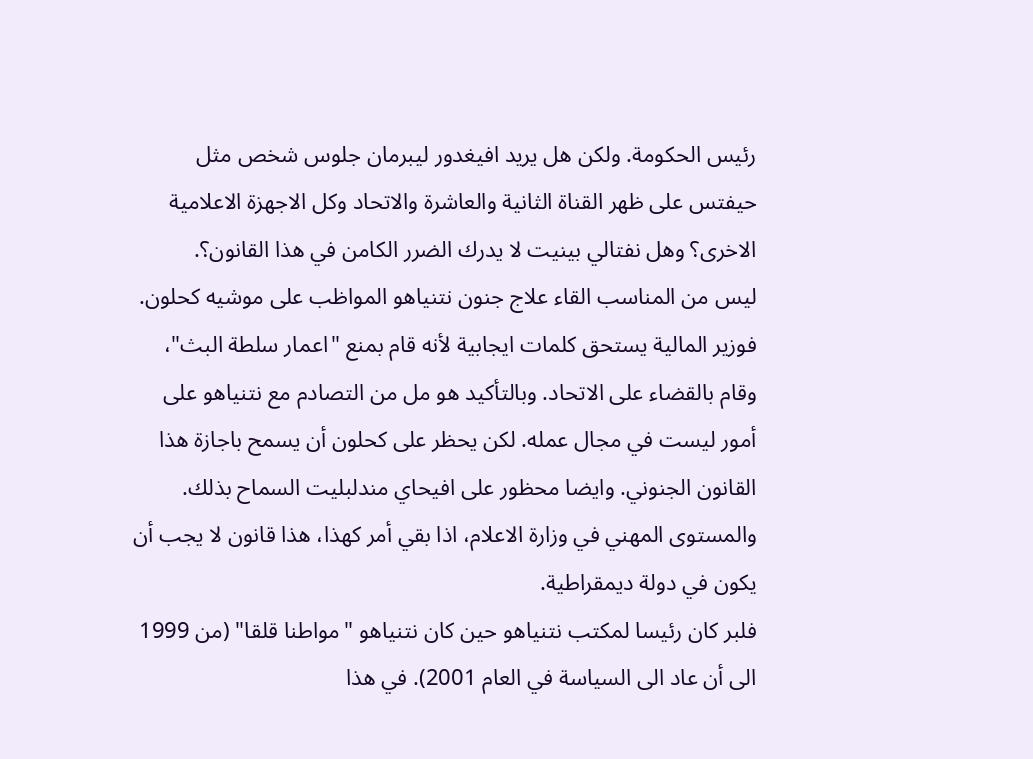رئيس الحكومة. ولكن هل يريد افيغدور ليبرمان جلوس شخص مثل حيفتس على ظهر القناة الثانية والعاشرة والاتحاد وكل الاجهزة الاعلامية الاخرى؟ وهل نفتالي بينيت لا يدرك الضرر الكامن في هذا القانون؟.
ليس من المناسب القاء علاج جنون نتنياهو المواظب على موشيه كحلون. فوزير المالية يستحق كلمات ايجابية لأنه قام بمنع "اعمار سلطة البث"، وقام بالقضاء على الاتحاد. وبالتأكيد هو مل من التصادم مع نتنياهو على أمور ليست في مجال عمله. لكن يحظر على كحلون أن يسمح باجازة هذا القانون الجنوني. وايضا محظور على افيحاي مندلبليت السماح بذلك. والمستوى المهني في وزارة الاعلام، اذا بقي أمر كهذا، هذا قانون لا يجب أن يكون في دولة ديمقراطية.
فلبر كان رئيسا لمكتب نتنياهو حين كان نتنياهو "مواطنا قلقا" (من 1999 الى أن عاد الى السياسة في العام 2001). في هذا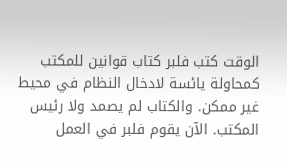الوقت كتب فلبر كتاب قوانين للمكتب كمحاولة يائسة لادخال النظام في محيط غير ممكن. والكتاب لم يصمد ولا رئيس المكتب. الآن يقوم فلبر في العمل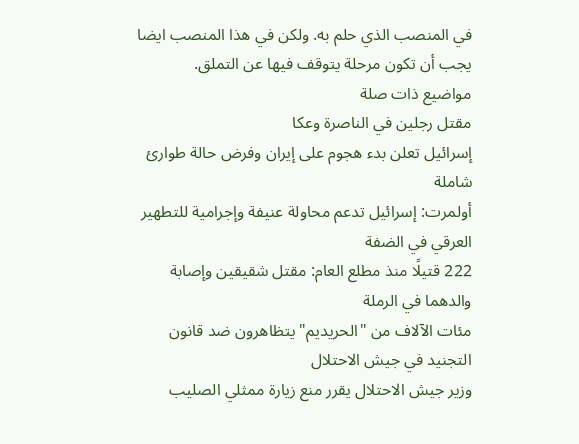في المنصب الذي حلم به. ولكن في هذا المنصب ايضا يجب أن تكون مرحلة يتوقف فيها عن التملق.
مواضيع ذات صلة
مقتل رجلين في الناصرة وعكا
إسرائيل تعلن بدء هجوم على إيران وفرض حالة طوارئ شاملة
أولمرت: إسرائيل تدعم محاولة عنيفة وإجرامية للتطهير العرقي في الضفة
222 قتيلًا منذ مطلع العام: مقتل شقيقين وإصابة والدهما في الرملة
مئات الآلاف من "الحريديم" يتظاهرون ضد قانون التجنيد في جيش الاحتلال
وزير جيش الاحتلال يقرر منع زيارة ممثلي الصليب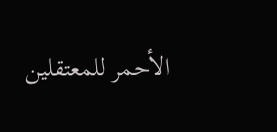الأحمر للمعتقلين